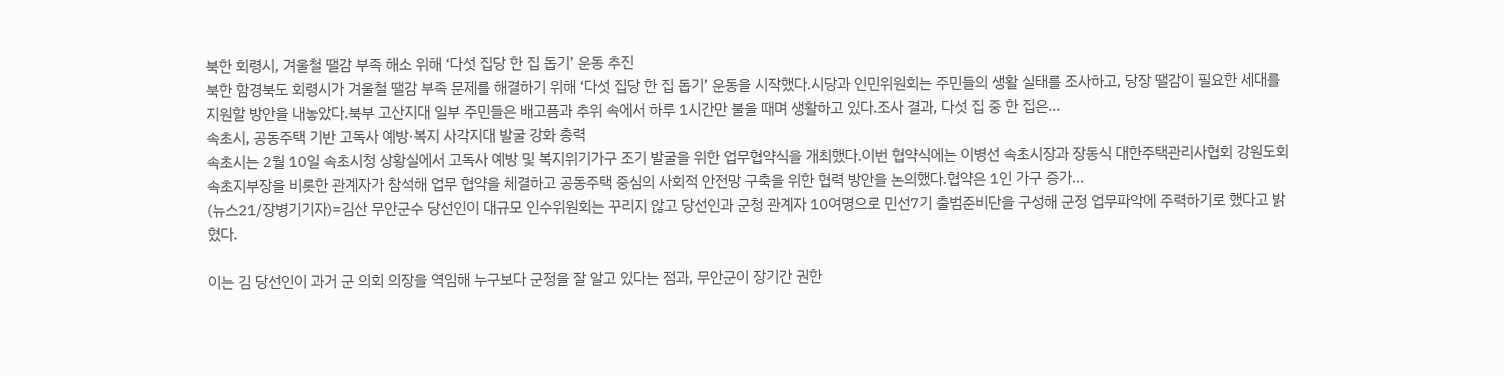북한 회령시, 겨울철 땔감 부족 해소 위해 ‘다섯 집당 한 집 돕기’ 운동 추진
북한 함경북도 회령시가 겨울철 땔감 부족 문제를 해결하기 위해 ‘다섯 집당 한 집 돕기’ 운동을 시작했다.시당과 인민위원회는 주민들의 생활 실태를 조사하고, 당장 땔감이 필요한 세대를 지원할 방안을 내놓았다.북부 고산지대 일부 주민들은 배고픔과 추위 속에서 하루 1시간만 불을 때며 생활하고 있다.조사 결과, 다섯 집 중 한 집은...
속초시, 공동주택 기반 고독사 예방·복지 사각지대 발굴 강화 총력
속초시는 2월 10일 속초시청 상황실에서 고독사 예방 및 복지위기가구 조기 발굴을 위한 업무협약식을 개최했다.이번 협약식에는 이병선 속초시장과 장동식 대한주택관리사협회 강원도회 속초지부장을 비롯한 관계자가 참석해 업무 협약을 체결하고 공동주택 중심의 사회적 안전망 구축을 위한 협력 방안을 논의했다.협약은 1인 가구 증가...
(뉴스21/장병기기자)=김산 무안군수 당선인이 대규모 인수위원회는 꾸리지 않고 당선인과 군청 관계자 10여명으로 민선7기 출범준비단을 구성해 군정 업무파악에 주력하기로 했다고 밝혔다.

이는 김 당선인이 과거 군 의회 의장을 역임해 누구보다 군정을 잘 알고 있다는 점과, 무안군이 장기간 권한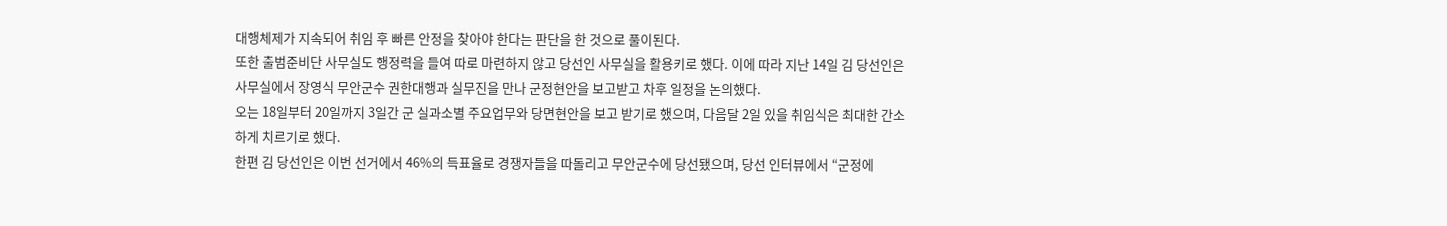대행체제가 지속되어 취임 후 빠른 안정을 찾아야 한다는 판단을 한 것으로 풀이된다.
또한 출범준비단 사무실도 행정력을 들여 따로 마련하지 않고 당선인 사무실을 활용키로 했다. 이에 따라 지난 14일 김 당선인은 사무실에서 장영식 무안군수 권한대행과 실무진을 만나 군정현안을 보고받고 차후 일정을 논의했다.
오는 18일부터 20일까지 3일간 군 실과소별 주요업무와 당면현안을 보고 받기로 했으며, 다음달 2일 있을 취임식은 최대한 간소하게 치르기로 했다.
한편 김 당선인은 이번 선거에서 46%의 득표율로 경쟁자들을 따돌리고 무안군수에 당선됐으며, 당선 인터뷰에서 “군정에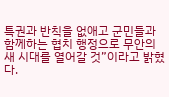특권과 반칙을 없애고 군민들과 함께하는 협치 행정으로 무안의 새 시대를 열어갈 것”이라고 밝혔다.